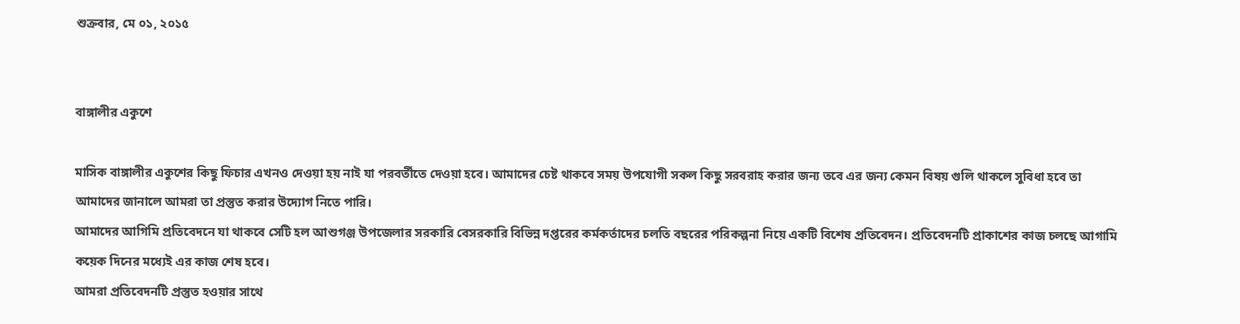শুক্রবার, মে ০১, ২০১৫


বাঙ্গালীর একুশে

মাসিক বাঙ্গালীর একুশের কিছু ফিচার এখনও দেওয়া হয় নাই যা পরবর্তীতে দেওয়া হবে। আমাদের চেষ্ট থাকবে সময় উপযোগী সকল কিছু সরবরাহ করার জন্য তবে এর জন্য কেমন বিষয় গুলি থাকলে সুবিধা হবে তা আমাদের জানালে আমরা তা প্রস্তুত করার উদ্যোগ নিতে পারি।
আমাদের আগিমি প্রতিবেদনে যা থাকবে সেটি হল আশুগঞ্জ উপজেলার সরকারি বেসরকারি বিভিন্ন দপ্তরের কর্মকর্তাদের চলতি বছরের পরিকল্পনা নিয়ে একটি বিশেষ প্রতিবেদন। প্রতিবেদনটি প্রাকাশের কাজ চলছে আগামি কয়েক দিনের মধ্যেই এর কাজ শেষ হবে।
আমরা প্রতিবেদনটি প্রস্তুত হওয়ার সাথে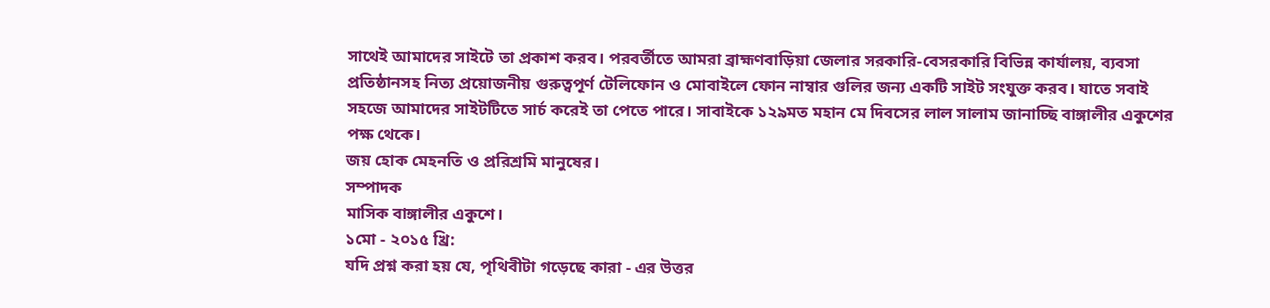সাথেই আমাদের সাইটে তা প্রকাশ করব। পরবর্তীতে আমরা ব্রাহ্মণবাড়িয়া জেলার সরকারি-বেসরকারি বিভিন্ন কার্যালয়, ব্যবসা প্রতিষ্ঠানসহ নিত্য প্রয়োজনীয় গুরুত্বপূর্ণ টেলিফোন ও মোবাইলে ফোন নাম্বার গুলির জন্য একটি সাইট সংযুক্ত করব। যাতে সবাই সহজে আমাদের সাইটটিতে সার্চ করেই তা পেতে পারে। সাবাইকে ১২৯মত মহান মে দিবসের লাল সালাম জানাচ্ছি বাঙ্গালীর একুশের পক্ষ থেকে।
জয় হোক মেহনতি ও প্ররিশ্রমি মানুষের।
সম্পাদক
মাসিক বাঙ্গালীর একুশে।
১মো - ২০১৫ খ্রি:
যদি প্রশ্ন করা হয় যে, পৃথিবীটা গড়েছে কারা - এর উত্তর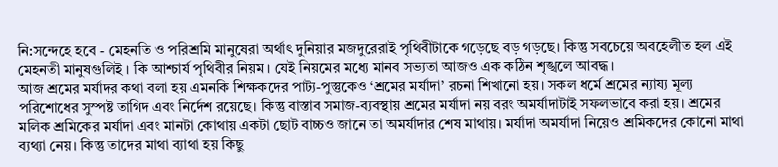নি:সন্দেহে হবে - মেহনতি ও পরিশ্রমি মানুষেরা অর্থাৎ দুনিয়ার মজদুরেরাই পৃথিবীটাকে গড়েছে বড় গড়ছে। কিন্তু সবচেয়ে অবহেলীত হল এই মেহনতী মানুষগুলিই । কি আশ্চার্য পৃথিবীর নিয়ম। যেই নিয়মের মধ্যে মানব সভ্যতা আজও এক কঠিন শৃঙ্খলে আবদ্ধ।
আজ শ্রমের মর্যাদর কথা বলা হয় এমনকি শিক্ষকদের পাট্য-পুস্তুকেও ‘শ্রমের মর্যাদা’ রচনা শিখানো হয়। সকল ধর্মে শ্রমের ন্যায্য মূল্য পরিশোধের সুস্পষ্ট তাগিদ এবং নির্দেশ রয়েছে। কিন্তু বাস্তাব সমাজ-ব্যবস্থায় শ্রমের মর্যাদা নয় বরং অমর্যাদাটাই সফলভাবে করা হয়। শ্রমের মলিক শ্রমিকের মর্যাদা এবং মানটা কোথায় একটা ছোট বাচ্চও জানে তা অমর্যাদার শেষ মাথায়। মর্যাদা অমর্যাদা নিয়েও শ্রমিকদের কোনো মাথা ব্যথ্যা নেয়। কিন্তু তাদের মাথা ব্যাথা হয় কিছু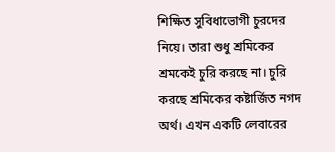শিক্ষিত সুবিধাভোগী চুরদের নিয়ে। তারা শুধু শ্রমিকের শ্রমকেই চুরি করছে না। চুরি করছে শ্রমিকের কষ্টার্জিত নগদ অর্থ। এখন একটি লেবারের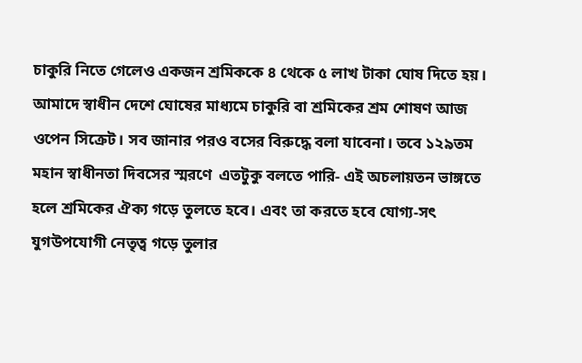চাকুরি নিতে গেলেও একজন শ্রমিককে ৪ থেকে ৫ লাখ টাকা ঘোষ দিতে হয়। আমাদে স্বাধীন দেশে ঘোষের মাধ্যমে চাকুরি বা শ্রমিকের শ্রম শোষণ আজ ওপেন সিক্রেট। সব জানার পরও বসের বিরুদ্ধে বলা যাবেনা। তবে ১২৯তম মহান স্বাধীনতা দিবসের স্মরণে  এতটুকু বলতে পারি- এই অচলায়তন ভাঙ্গতে হলে শ্রমিকের ঐক্য গড়ে তুলতে হবে। এবং তা করতে হবে যোগ্য-সৎ যুগউপযোগী নেতৃত্ব গড়ে তুলার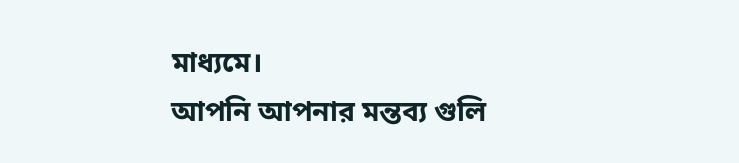মাধ্যমে।
আপনি আপনার মন্তব্য গুলি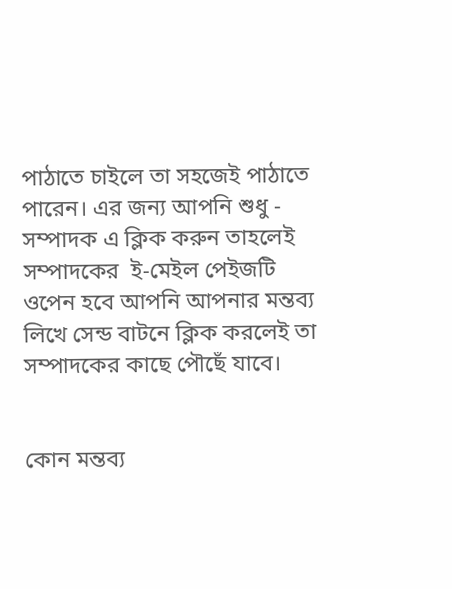পাঠাতে চাইলে তা সহজেই পাঠাতে পারেন। এর জন্য আপনি শুধু - সম্পাদক এ ক্লিক করুন তাহলেই সম্পাদকের  ই-মেইল পেইজটি ওপেন হবে আপনি আপনার মন্তব্য লিখে সেন্ড বাটনে ক্লিক করলেই তা সম্পাদকের কাছে পৌছেঁ যাবে।


কোন মন্তব্য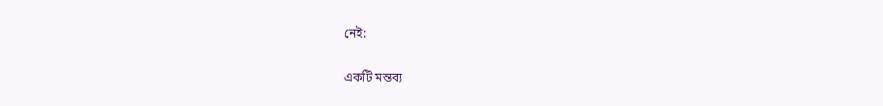নেই:

একটি মন্তব্য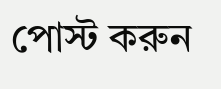পোস্ট করুন